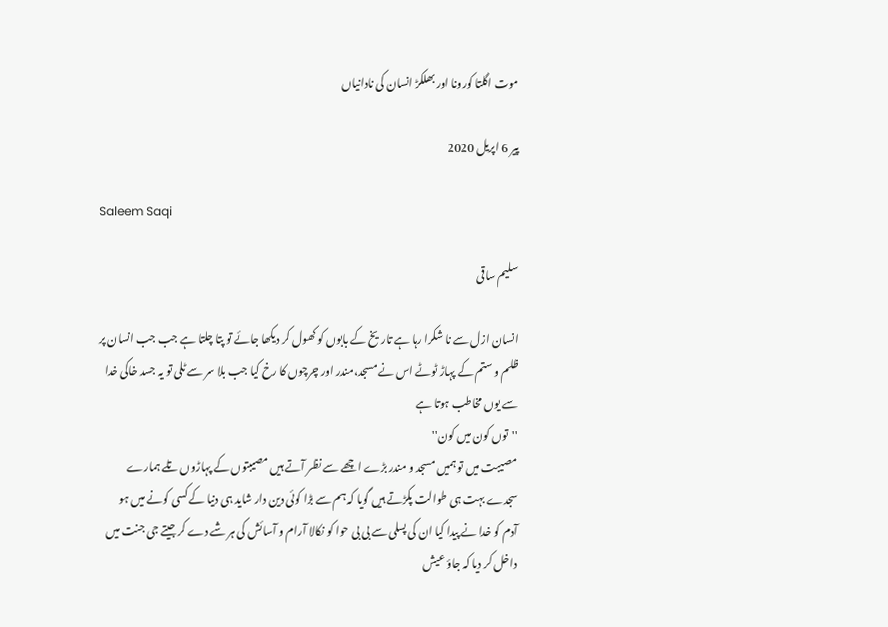موت اگلتا کورونا اور بھلکڑ انسان کی نادانیاں

پیر 6 اپریل 2020

Saleem Saqi

سلیم ساقی

انسان ازل سے نا شکرا رہا ہے تاریخ کے بابوں کو کھول کر دیکھا جائے تو پتا چلتا ہے جب جب انسان پر ظلم و ستم کے پہاڑ ٹوٹے اس نے مسجد،مندر اور چرچوں کا رخ کیا جب بلا سر سے ٹلی تو یہ جسد خاکی خدا سے یوں مخاطب ہوتا ہے
''توں کون میں کون''
مصیبت میں تو ہمیں مسجد و مندر بڑے اچھے سے نظر آتے ہیں مصیبتوں کے پہاڑوں تلے ہمارے سجدے بہت ہی طوالت پکڑتے ہیں گویا کہ ہم سے بڑا کوئی دین دار شاید ہی دنیا کے کسی کونے میں ہو
آدم کو خدا نے پیدا کیا ان کی پسلی سے بی بی حوا کو نکالا آرام و آسائش کی ہر شے دے کر جیتے جی جنت میں داخل کر دیا کہ جاؤ عیش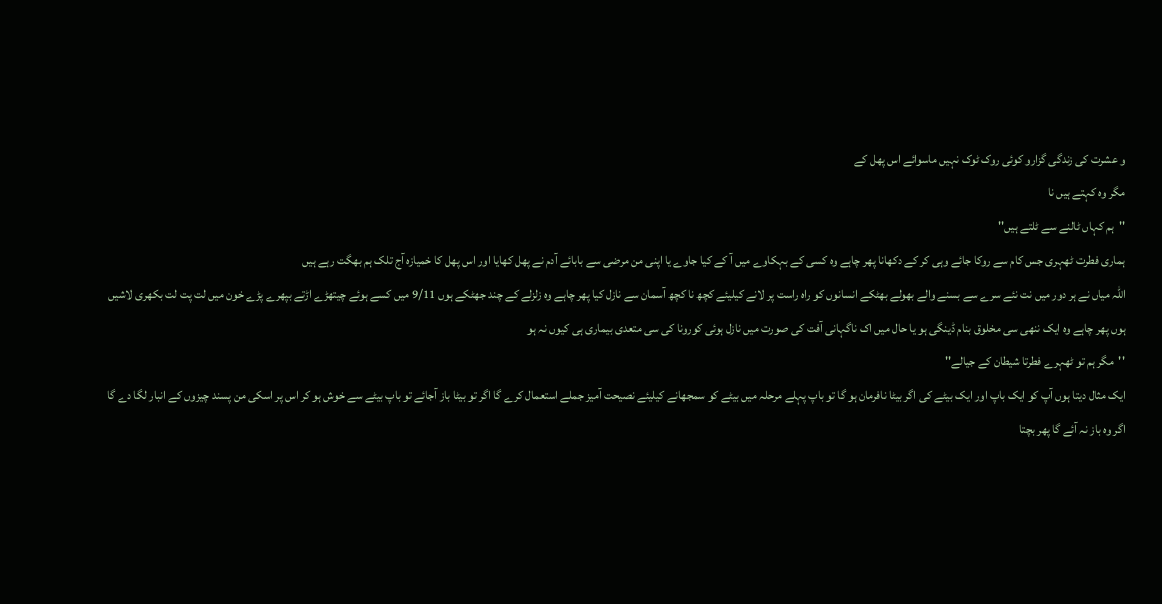و عشرت کی زندگی گزارو کوئی روک ٹوک نہیں ماسوائے اس پھل کے
مگر وہ کہتے ہیں نا
''ہم کہاں ٹالنے سے ٹلتے ہیں''
ہماری فطرت ٹھہری جس کام سے روکا جائے وہی کر کے دکھانا پھر چاہے وہ کسی کے بہکاوے میں آ کے کیا جاوے یا اپنی من مرضی سے بابائے آدم نے پھل کھایا اور اس پھل کا خمیازہ آج تلک ہم بھگت رہے ہیں
اللہ میاں نے ہر دور میں نت نئے سرے سے بسنے والے بھولے بھٹکے انسانوں کو راہ راست پر لانے کیلیئے کچھ نا کچھ آسمان سے نازل کیا پھر چاہے وہ زلزلے کے چند جھٹکے ہوں 9/11 میں کسے ہوئے چیتھڑے اڑتے بپھرے پڑے خون میں لت پت لت بکھری لاشیں ہوں پھر چاہے وہ ایک ننھی سی مخلوق بنام ڈینگی ہو یا حال میں اک ناگہانی آفت کی صورت میں نازل ہوئی کورونا کی سی متعدی بیماری ہی کیوں نہ ہو
''مگر ہم تو ٹھہرے فطرتا شیطان کے جیالے''
ایک مثال دیتا ہوں آپ کو ایک باپ اور ایک بیٹے کی اگر بیٹا نافرمان ہو گا تو باپ پہلے مرحلہ میں بیٹے کو سمجھانے کیلیئے نصیحت آمیز جملے استعمال کرے گا اگر تو بیٹا باز آجائے تو باپ بیٹے سے خوش ہو کر اس پر اسکی من پسند چیزوں کے انبار لگا دے گا اگر وہ باز نہ آئے گا پھر بچتا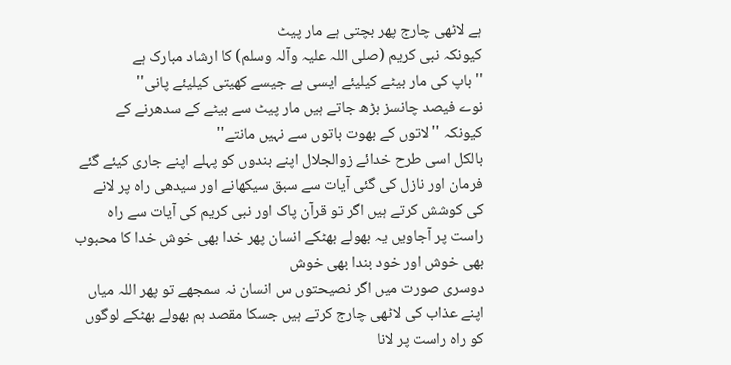ہے لاٹھی چارج پھر بچتی ہے مار پیٹ
کیونکہ نبی کریم (صلی اللہ علیہ وآلہ وسلم) کا ارشاد مبارک ہے
''باپ کی مار بیٹے کیلیئے ایسی ہے جیسے کھیتی کیلیئے پانی''
نوے فیصد چانسز بڑھ جاتے ہیں مار پیٹ سے بیٹے کے سدھرنے کے کیونکہ ''لاتوں کے بھوت باتوں سے نہیں مانتے''
بالکل اسی طرح خدائے زوالجلال اپنے بندوں کو پہلے اپنے جاری کیئے گئے فرمان اور نازل کی گئی آیات سے سبق سیکھانے اور سیدھی راہ پر لانے کی کوشش کرتے ہیں اگر تو قرآن پاک اور نبی کریم کی آیات سے راہ راست پر آجاویں یہ بھولے بھٹکے انسان پھر خدا بھی خوش خدا کا محبوب بھی خوش اور خود بندا بھی خوش
دوسری صورت میں اگر نصیحتوں س انسان نہ سمجھے تو پھر اللہ میاں اپنے عذاب کی لاٹھی چارج کرتے ہیں جسکا مقصد ہم بھولے بھٹکے لوگوں کو راہ راست پر لانا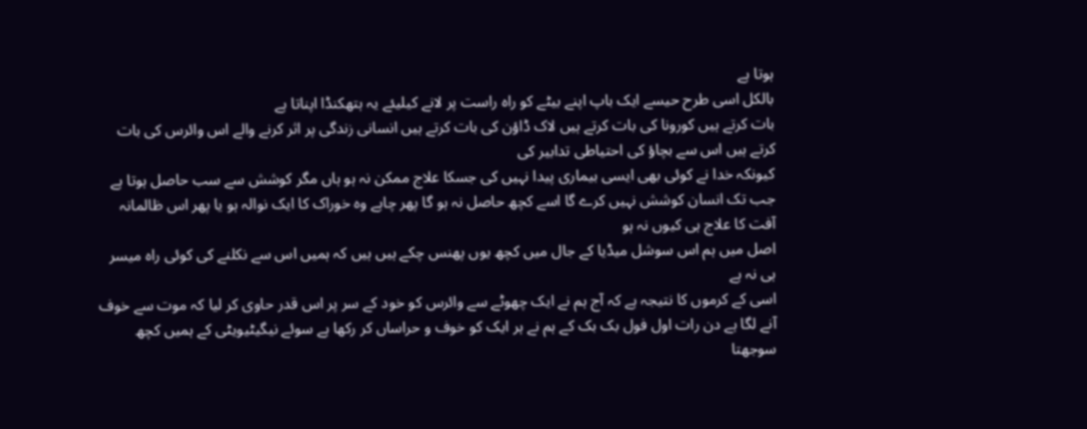ہوتا ہے
بالکل اسی طرح حیسے ایک باپ اپنے بیٹے کو راہ راست پر لانے کیلیئے یہ ہتھکنڈا اپناتا ہے
بات کرتے ہیں کورونا کی بات کرتے ہیں لاک ڈاؤن کی بات کرتے ہیں انسانی زندگی پر اثر کرنے والے اس وائرس کی بات کرتے ہیں اس سے بچاؤ کی احتیاطی تدابیر کی
کیونکہ خدا نے کوئی بھی ایسی بیماری پیدا نہیں کی جسکا علاج ممکن نہ ہو ہاں مگر کوشش سے سب حاصل ہوتا ہے جب تک انسان کوشش نہیں کرے گا اسے کچھ حاصل نہ ہو گا پھر چاہے وہ خوراک کا ایک نوالہ ہو یا پھر اس ظالمانہ آفت کا علاج ہی کیوں نہ ہو
اصل میں ہم اس سوشل میڈیا کے جال میں کچھ یوں پھنس چکے ہیں ہیں کہ ہمیں اس سے نکلنے کی کوئی راہ میسر ہی نہ ہے
اسی کے کرموں کا نتیجہ ہے کہ آج ہم نے ایک چھوٹے سے وائرس کو خود کے سر پر اس قدر حاوی کر لیا کہ موت سے خوف آنے لگا ہے دن رات اول فول بک بک کے ہم نے ہر ایک کو خوف و حراساں کر رکھا ہے سوئے نیگیٹیویٹی کے ہمیں کچھ سوجھتا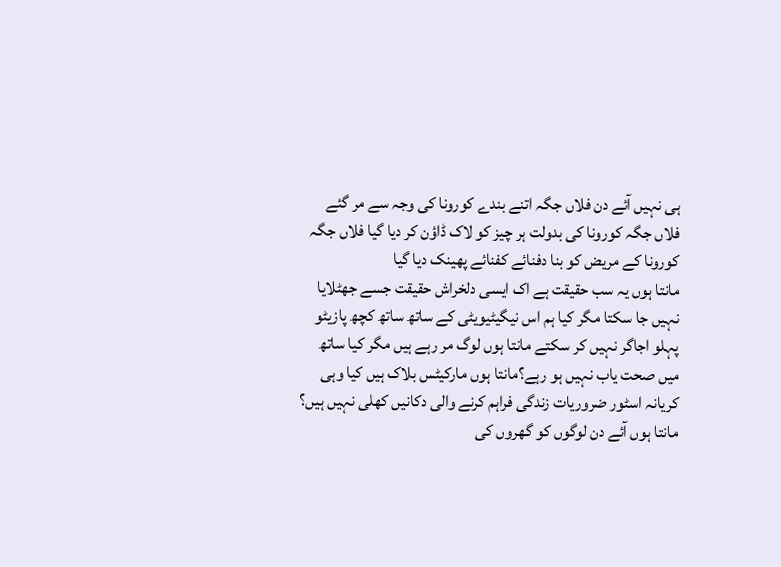ہی نہیں آئے دن فلاں جگہ اتنے بندے کورونا کی وجہ سے مر گئے فلاں جگہ کورونا کی بدولت ہر چیز کو لاک ڈاؤن کر دیا گیا فلاں جگہ کورونا کے مریض کو بنا دفنائے کفنائے پھینک دیا گیا
مانتا ہوں یہ سب حقیقت ہے اک ایسی دلخراش حقیقت جسے جھٹلایا نہیں جا سکتا مگر کیا ہم اس نیگیٹیویٹی کے ساتھ ساتھ کچھ پازیٹو پہلو اجاگر نہیں کر سکتے مانتا ہوں لوگ مر رہے ہیں مگر کیا ساتھ میں صحت یاب نہیں ہو رہے؟مانتا ہوں مارکیٹس بلاک ہیں کیا وہی کریانہ اسٹور ضروریات زندگی فراہم کرنے والی دکانیں کھلی نہیں ہیں؟ مانتا ہوں آئے دن لوگوں کو گھروں کی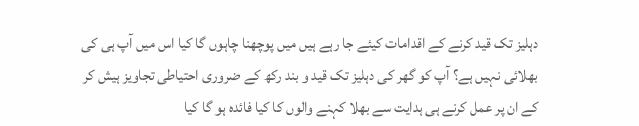دہلیز تک قید کرنے کے اقدامات کیئے جا رہے ہیں میں پوچھنا چاہوں گا کیا اس میں آپ ہی کی بھلائی نہیں ہے؟ آپ کو گھر کی دہلیز تک قید و بند رکھ کے ضروری احتیاطی تجاویز ہیش کر کے ان پر عمل کرنے ہی ہدایت سے بھلا کہنے والوں کا کیا فائدہ ہو گا کیا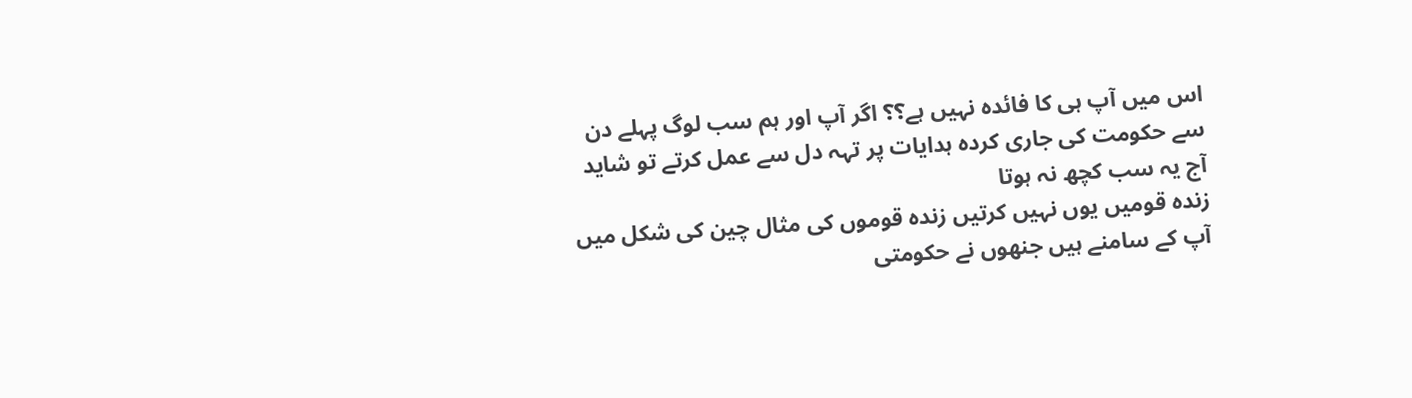اس میں آپ ہی کا فائدہ نہیں ہے؟؟ اگر آپ اور ہم سب لوگ پہلے دن سے حکومت کی جاری کردہ ہدایات پر تہہ دل سے عمل کرتے تو شاید آج یہ سب کچھ نہ ہوتا
زندہ قومیں یوں نہیں کرتیں زندہ قوموں کی مثال چین کی شکل میں آپ کے سامنے ہیں جنھوں نے حکومتی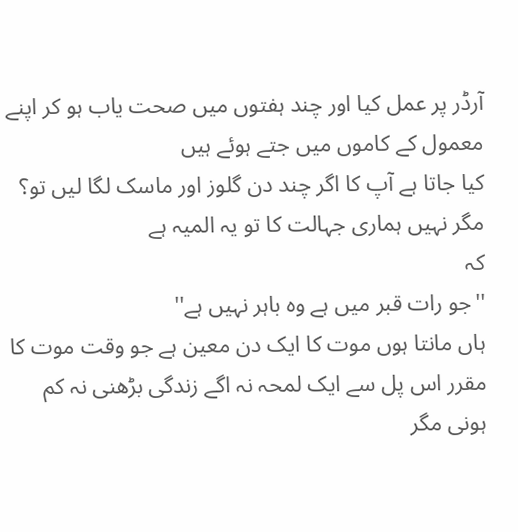آرڈر پر عمل کیا اور چند ہفتوں میں صحت یاب ہو کر اپنے معمول کے کاموں میں جتے ہوئے ہیں
کیا جاتا ہے آپ کا اگر چند دن گلوز اور ماسک لگا لیں تو؟
مگر نہیں ہماری جہالت کا تو یہ المیہ ہے
کہ
''جو رات قبر میں ہے وہ باہر نہیں ہے''
ہاں مانتا ہوں موت کا ایک دن معین ہے جو وقت موت کا مقرر اس پل سے ایک لمحہ نہ اگے زندگی بڑھنی نہ کم ہونی مگر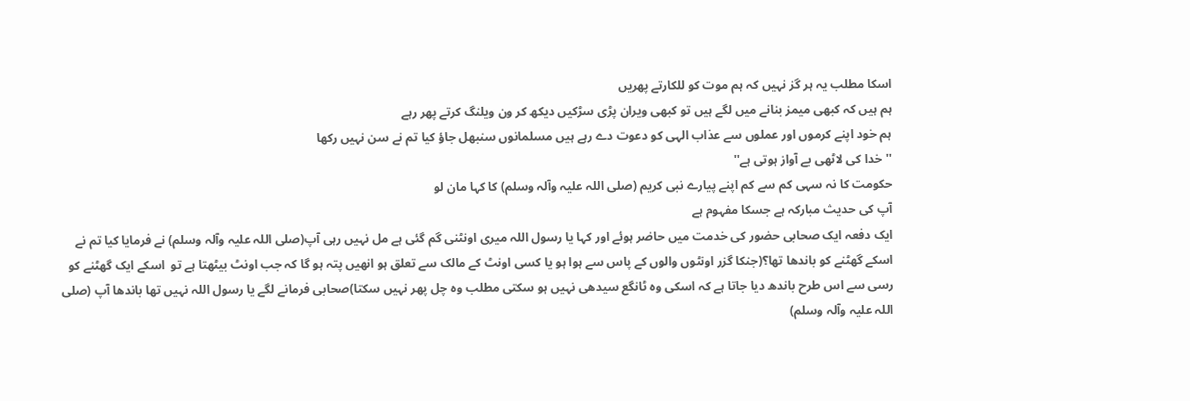اسکا مطلب یہ ہر گز نہیں کہ ہم موت کو للکارتے پھریں
ہم ہیں کہ کبھی میمز بنانے میں لگے ہیں تو کبھی ویران پڑی سڑکیں دیکھ کر ون ویلنگ کرتے پھر رہے
ہم خود اپنے کرموں اور عملوں سے عذاب الہی کو دعوت دے رہے ہیں مسلمانوں سنبھل جاؤ کیا تم نے سن نہیں رکھا
''خدا کی لاٹھی بے آواز ہوتی ہے''
حکومت کا نہ سہی کم سے کم اپنے پیارے نبی کریم (صلی اللہ علیہ وآلہ وسلم) کا کہا مان لو
آپ کی حدیث مبارکہ ہے جسکا مفہوم ہے
ایک دفعہ ایک صحابی حضور کی خدمت میں حاضر ہوئے اور کہا یا رسول اللہ میری اونٹنی گم گئی ہے مل نہیں رہی آپ(صلی اللہ علیہ وآلہ وسلم) نے فرمایا کیا تم نے اسکے گھٹنے کو باندھا تھا؟(جنکا گزر اونٹوں والوں کے پاس سے ہوا ہو یا کسی اونٹ کے مالک سے تعلق ہو انھیں پتہ ہو گا کہ جب اونٹ بیٹھتا ہے تو  اسکے ایک گھٹنے کو رسی سے اس طرح باندھ دیا جاتا ہے کہ اسکی وہ ٹانگع سیدھی نہیں ہو سکتی مطلب وہ چل پھر نہیں سکتا)صحابی فرمانے لگے یا رسول اللہ نہیں تھا باندھا آپ (صلی اللہ علیہ وآلہ وسلم)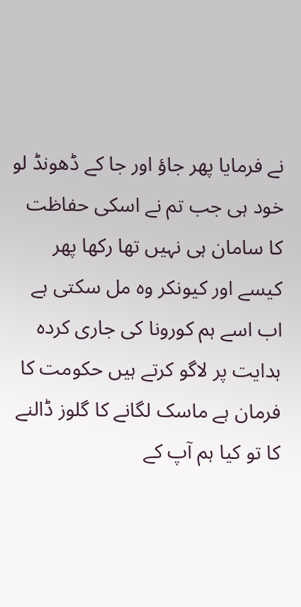نے فرمایا پھر جاؤ اور جا کے ڈھونڈ لو خود ہی جب تم نے اسکی حفاظت کا سامان ہی نہیں تھا رکھا پھر کیسے اور کیونکر وہ مل سکتی ہے
اب اسے ہم کورونا کی جاری کردہ ہدایت پر لاگو کرتے ہیں حکومت کا فرمان ہے ماسک لگانے کا گلوز ڈالنے کا تو کیا ہم آپ کے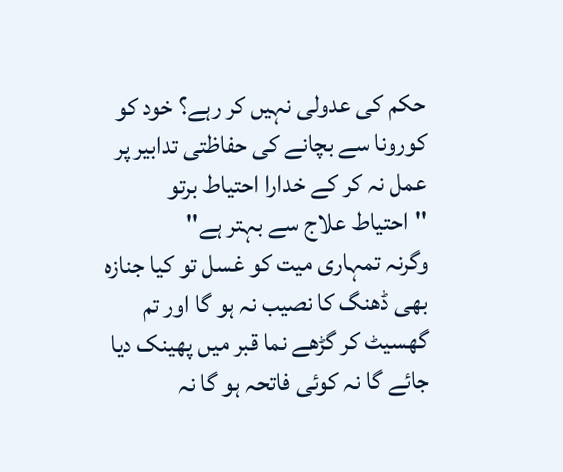حکم کی عدولی نہیں کر رہے؟ خود کو کورونا سے بچانے کی حفاظتی تدابیر پر عمل نہ کر کے خدارا احتیاط برتو
''احتیاط علاج سے بہتر ہے''
وگرنہ تمہاری میت کو غسل تو کیا جنازہ بھی ڈھنگ کا نصیب نہ ہو گا اور تم گھسیٹ کر گڑھے نما قبر میں پھینک دیا جائے گا نہ کوئی فاتحہ ہو گا نہ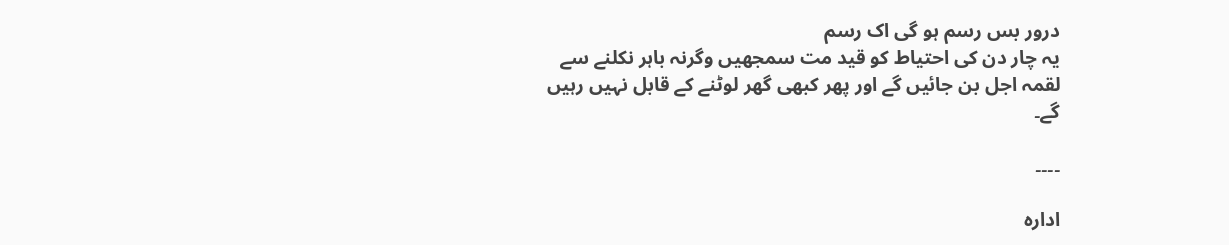درور بس رسم ہو گی اک رسم
یہ چار دن کی احتیاط کو قید مت سمجھیں وگرنہ باہر نکلنے سے لقمہ اجل بن جائیں گے اور پھر کبھی گھر لوٹنے کے قابل نہیں رہیں گے۔

۔۔۔۔

ادارہ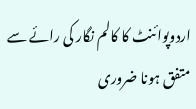اردوپوائنٹ کا کالم نگار کی رائے سے متفق ہونا ضروری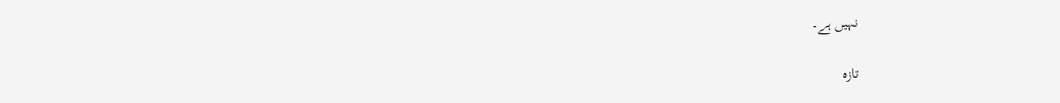نہیں ہے۔

تازہ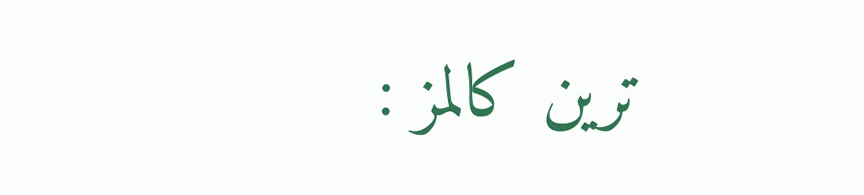ترین کالمز :